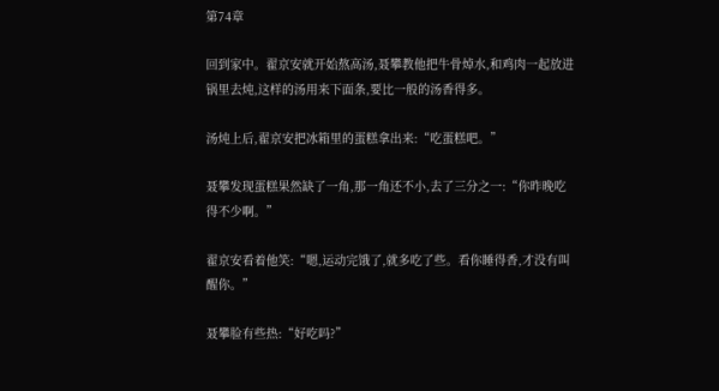第74章

回到家中。翟京安就开始熬高汤,聂攀教他把牛骨焯水,和鸡肉一起放进锅里去炖,这样的汤用来下面条,要比一般的汤香得多。

汤炖上后,翟京安把冰箱里的蛋糕拿出来:“吃蛋糕吧。”

聂攀发现蛋糕果然缺了一角,那一角还不小,去了三分之一:“你昨晚吃得不少啊。”

翟京安看着他笑:“嗯,运动完饿了,就多吃了些。看你睡得香,才没有叫醒你。”

聂攀脸有些热:“好吃吗?”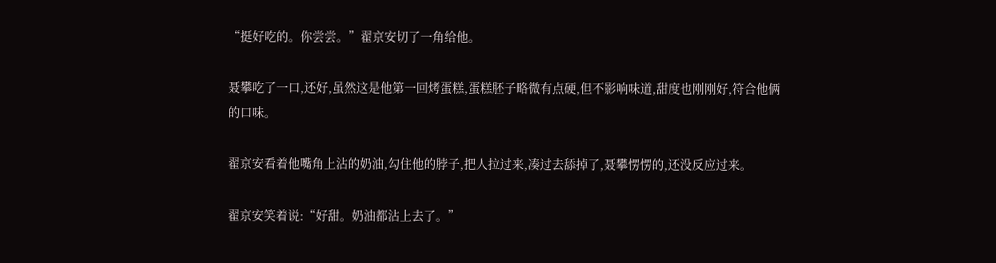“挺好吃的。你尝尝。”翟京安切了一角给他。

聂攀吃了一口,还好,虽然这是他第一回烤蛋糕,蛋糕胚子略微有点硬,但不影响味道,甜度也刚刚好,符合他俩的口味。

翟京安看着他嘴角上沾的奶油,勾住他的脖子,把人拉过来,凑过去舔掉了,聂攀愣愣的,还没反应过来。

翟京安笑着说:“好甜。奶油都沾上去了。”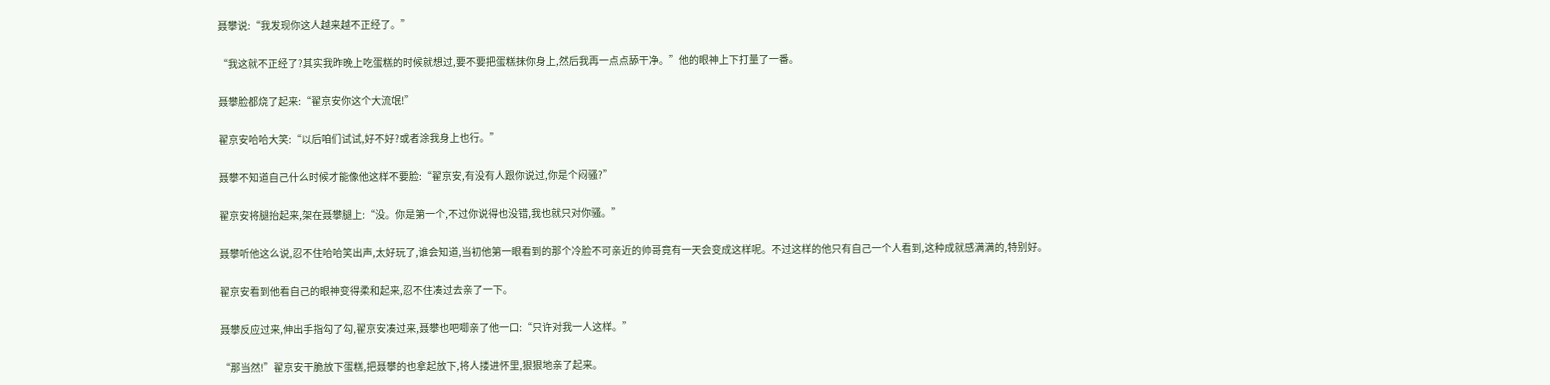聂攀说:“我发现你这人越来越不正经了。”

“我这就不正经了?其实我昨晚上吃蛋糕的时候就想过,要不要把蛋糕抹你身上,然后我再一点点舔干净。”他的眼神上下打量了一番。

聂攀脸都烧了起来:“翟京安你这个大流氓!”

翟京安哈哈大笑:“以后咱们试试,好不好?或者涂我身上也行。”

聂攀不知道自己什么时候才能像他这样不要脸:“翟京安,有没有人跟你说过,你是个闷骚?”

翟京安将腿抬起来,架在聂攀腿上:“没。你是第一个,不过你说得也没错,我也就只对你骚。”

聂攀听他这么说,忍不住哈哈笑出声,太好玩了,谁会知道,当初他第一眼看到的那个冷脸不可亲近的帅哥竟有一天会变成这样呢。不过这样的他只有自己一个人看到,这种成就感满满的,特别好。

翟京安看到他看自己的眼神变得柔和起来,忍不住凑过去亲了一下。

聂攀反应过来,伸出手指勾了勾,翟京安凑过来,聂攀也吧唧亲了他一口:“只许对我一人这样。”

“那当然!”翟京安干脆放下蛋糕,把聂攀的也拿起放下,将人搂进怀里,狠狠地亲了起来。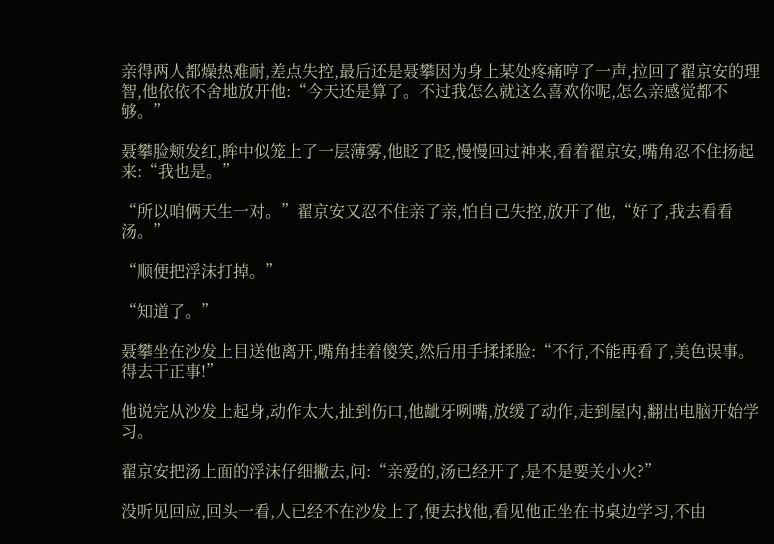亲得两人都燥热难耐,差点失控,最后还是聂攀因为身上某处疼痛哼了一声,拉回了翟京安的理智,他依依不舍地放开他:“今天还是算了。不过我怎么就这么喜欢你呢,怎么亲感觉都不够。”

聂攀脸颊发红,眸中似笼上了一层薄雾,他眨了眨,慢慢回过神来,看着翟京安,嘴角忍不住扬起来:“我也是。”

“所以咱俩天生一对。”翟京安又忍不住亲了亲,怕自己失控,放开了他,“好了,我去看看汤。”

“顺便把浮沫打掉。”

“知道了。”

聂攀坐在沙发上目送他离开,嘴角挂着傻笑,然后用手揉揉脸:“不行,不能再看了,美色误事。得去干正事!”

他说完从沙发上起身,动作太大,扯到伤口,他龇牙咧嘴,放缓了动作,走到屋内,翻出电脑开始学习。

翟京安把汤上面的浮沫仔细撇去,问:“亲爱的,汤已经开了,是不是要关小火?”

没听见回应,回头一看,人已经不在沙发上了,便去找他,看见他正坐在书桌边学习,不由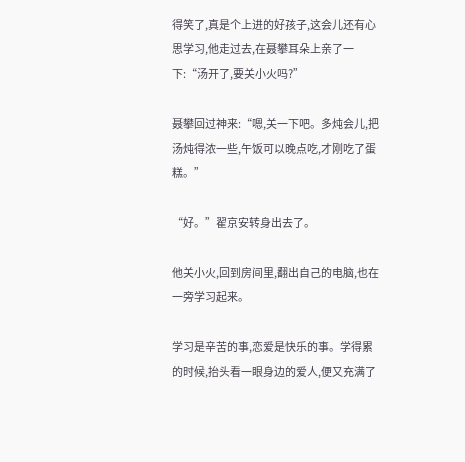得笑了,真是个上进的好孩子,这会儿还有心思学习,他走过去,在聂攀耳朵上亲了一下:“汤开了,要关小火吗?”

聂攀回过神来:“嗯,关一下吧。多炖会儿,把汤炖得浓一些,午饭可以晚点吃,才刚吃了蛋糕。”

“好。”翟京安转身出去了。

他关小火,回到房间里,翻出自己的电脑,也在一旁学习起来。

学习是辛苦的事,恋爱是快乐的事。学得累的时候,抬头看一眼身边的爱人,便又充满了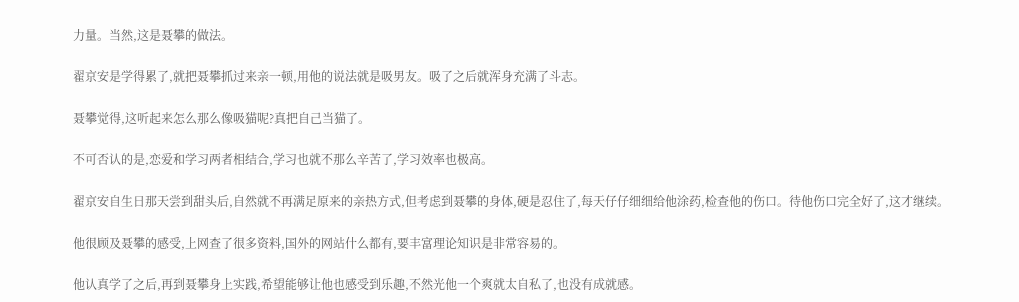力量。当然,这是聂攀的做法。

翟京安是学得累了,就把聂攀抓过来亲一顿,用他的说法就是吸男友。吸了之后就浑身充满了斗志。

聂攀觉得,这听起来怎么那么像吸猫呢?真把自己当猫了。

不可否认的是,恋爱和学习两者相结合,学习也就不那么辛苦了,学习效率也极高。

翟京安自生日那天尝到甜头后,自然就不再满足原来的亲热方式,但考虑到聂攀的身体,硬是忍住了,每天仔仔细细给他涂药,检查他的伤口。待他伤口完全好了,这才继续。

他很顾及聂攀的感受,上网查了很多资料,国外的网站什么都有,要丰富理论知识是非常容易的。

他认真学了之后,再到聂攀身上实践,希望能够让他也感受到乐趣,不然光他一个爽就太自私了,也没有成就感。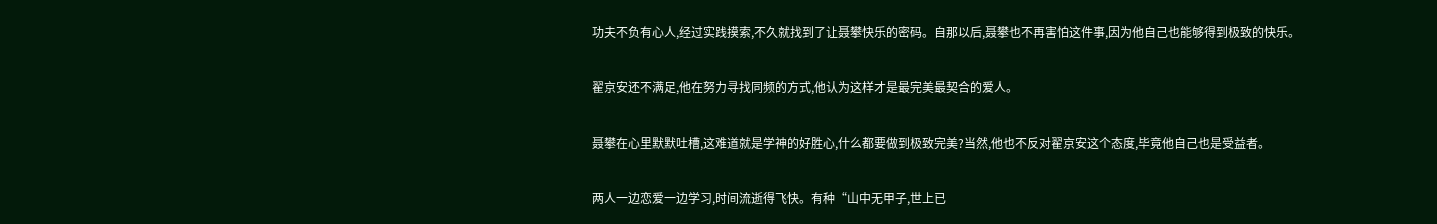功夫不负有心人,经过实践摸索,不久就找到了让聂攀快乐的密码。自那以后,聂攀也不再害怕这件事,因为他自己也能够得到极致的快乐。

翟京安还不满足,他在努力寻找同频的方式,他认为这样才是最完美最契合的爱人。

聂攀在心里默默吐槽,这难道就是学神的好胜心,什么都要做到极致完美?当然,他也不反对翟京安这个态度,毕竟他自己也是受益者。

两人一边恋爱一边学习,时间流逝得飞快。有种“山中无甲子,世上已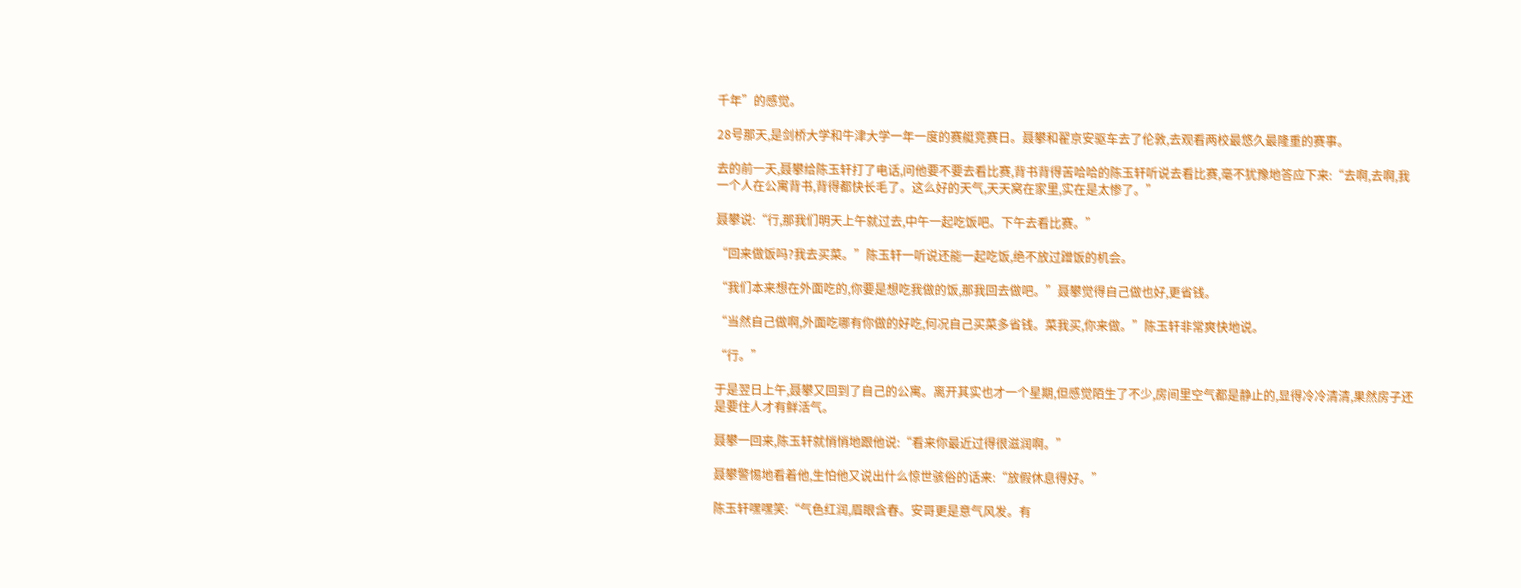千年”的感觉。

28号那天,是剑桥大学和牛津大学一年一度的赛艇竞赛日。聂攀和翟京安驱车去了伦敦,去观看两校最悠久最隆重的赛事。

去的前一天,聂攀给陈玉轩打了电话,问他要不要去看比赛,背书背得苦哈哈的陈玉轩听说去看比赛,毫不犹豫地答应下来:“去啊,去啊,我一个人在公寓背书,背得都快长毛了。这么好的天气,天天窝在家里,实在是太惨了。”

聂攀说:“行,那我们明天上午就过去,中午一起吃饭吧。下午去看比赛。”

“回来做饭吗?我去买菜。”陈玉轩一听说还能一起吃饭,绝不放过蹭饭的机会。

“我们本来想在外面吃的,你要是想吃我做的饭,那我回去做吧。”聂攀觉得自己做也好,更省钱。

“当然自己做啊,外面吃哪有你做的好吃,何况自己买菜多省钱。菜我买,你来做。”陈玉轩非常爽快地说。

“行。”

于是翌日上午,聂攀又回到了自己的公寓。离开其实也才一个星期,但感觉陌生了不少,房间里空气都是静止的,显得冷冷清清,果然房子还是要住人才有鲜活气。

聂攀一回来,陈玉轩就悄悄地跟他说:“看来你最近过得很滋润啊。”

聂攀警惕地看着他,生怕他又说出什么惊世骇俗的话来:“放假休息得好。”

陈玉轩嘿嘿笑:“气色红润,眉眼含春。安哥更是意气风发。有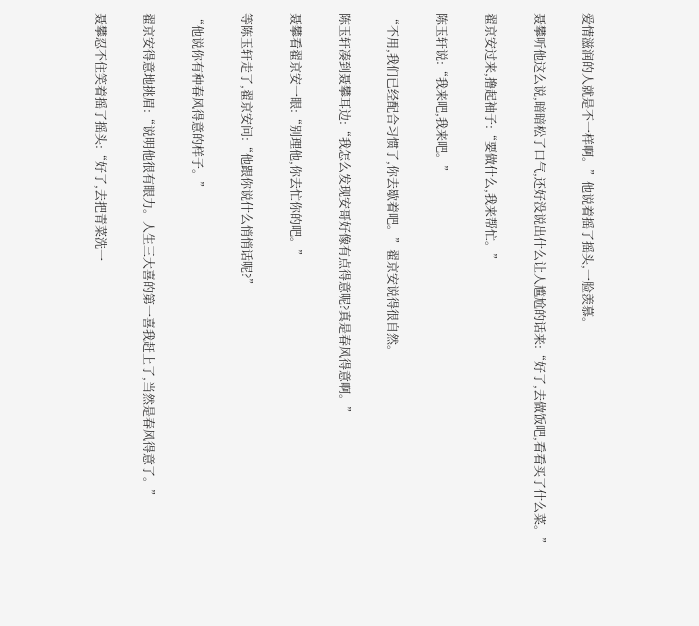爱情滋润的人就是不一样啊。”他说着摇了摇头,一脸羡慕。

聂攀听他这么说,暗暗松了口气,还好没说出什么让人尴尬的话来:“好了,去做饭吧,看看买了什么菜。”

翟京安过来,撸起袖子:“要做什么,我来帮忙。”

陈玉轩说:“我来吧,我来吧。”

“不用,我们已经配合习惯了,你去歇着吧。”翟京安说得很自然。

陈玉轩凑到聂攀耳边:“我怎么发现安哥好像有点得意呢?真是春风得意啊。”

聂攀看翟京安一眼:“别理他,你去忙你的吧。”

等陈玉轩走了,翟京安问:“他跟你说什么悄悄话呢?”

“他说你有种春风得意的样子。”

翟京安得意地挑眉:“说明他很有眼力。人生三大喜的第一喜我赶上了,当然是春风得意了。”

聂攀忍不住笑着摇了摇头:“好了,去把青菜洗一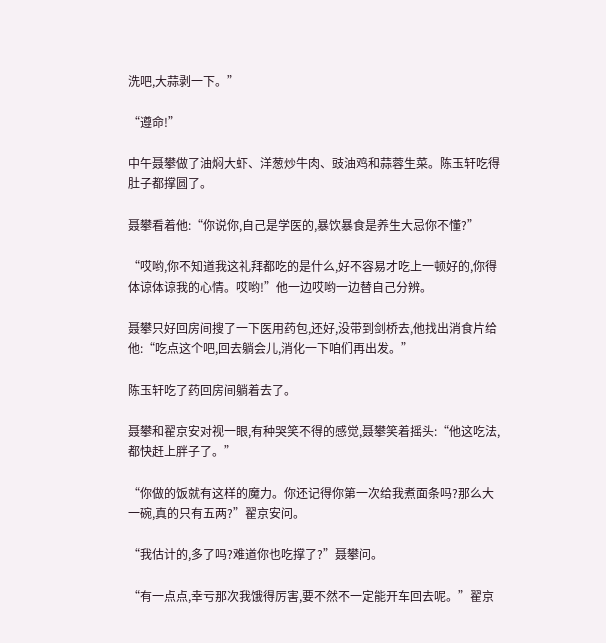洗吧,大蒜剥一下。”

“遵命!”

中午聂攀做了油焖大虾、洋葱炒牛肉、豉油鸡和蒜蓉生菜。陈玉轩吃得肚子都撑圆了。

聂攀看着他:“你说你,自己是学医的,暴饮暴食是养生大忌你不懂?”

“哎哟,你不知道我这礼拜都吃的是什么,好不容易才吃上一顿好的,你得体谅体谅我的心情。哎哟!”他一边哎哟一边替自己分辨。

聂攀只好回房间搜了一下医用药包,还好,没带到剑桥去,他找出消食片给他:“吃点这个吧,回去躺会儿,消化一下咱们再出发。”

陈玉轩吃了药回房间躺着去了。

聂攀和翟京安对视一眼,有种哭笑不得的感觉,聂攀笑着摇头:“他这吃法,都快赶上胖子了。”

“你做的饭就有这样的魔力。你还记得你第一次给我煮面条吗?那么大一碗,真的只有五两?”翟京安问。

“我估计的,多了吗?难道你也吃撑了?”聂攀问。

“有一点点,幸亏那次我饿得厉害,要不然不一定能开车回去呢。”翟京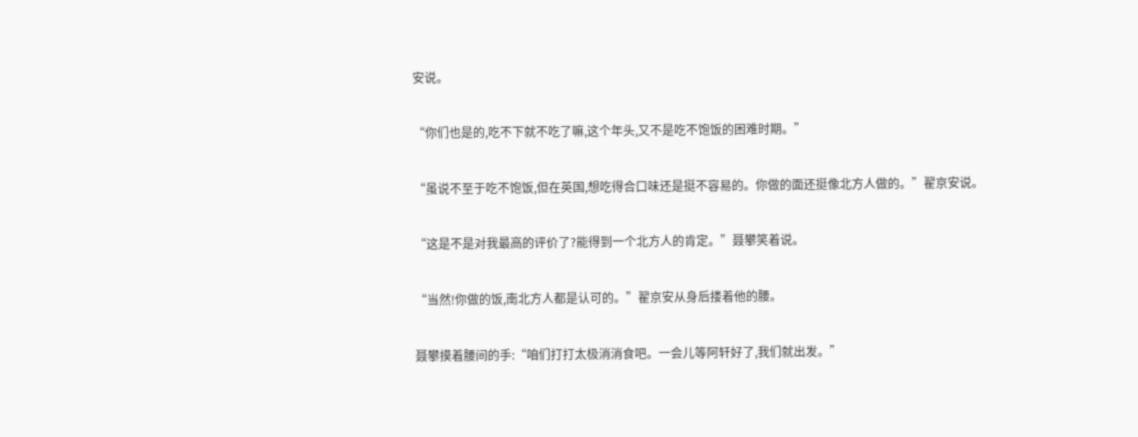安说。

“你们也是的,吃不下就不吃了嘛,这个年头,又不是吃不饱饭的困难时期。”

“虽说不至于吃不饱饭,但在英国,想吃得合口味还是挺不容易的。你做的面还挺像北方人做的。”翟京安说。

“这是不是对我最高的评价了?能得到一个北方人的肯定。”聂攀笑着说。

“当然!你做的饭,南北方人都是认可的。”翟京安从身后搂着他的腰。

聂攀摸着腰间的手:“咱们打打太极消消食吧。一会儿等阿轩好了,我们就出发。”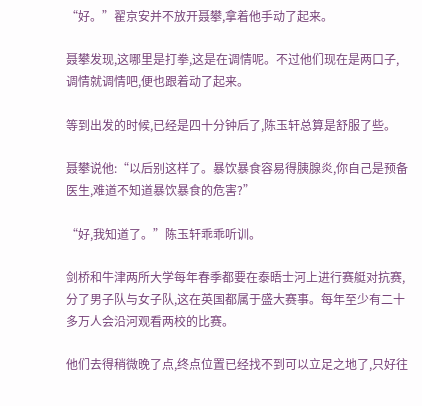“好。”翟京安并不放开聂攀,拿着他手动了起来。

聂攀发现,这哪里是打拳,这是在调情呢。不过他们现在是两口子,调情就调情吧,便也跟着动了起来。

等到出发的时候,已经是四十分钟后了,陈玉轩总算是舒服了些。

聂攀说他:“以后别这样了。暴饮暴食容易得胰腺炎,你自己是预备医生,难道不知道暴饮暴食的危害?”

“好,我知道了。”陈玉轩乖乖听训。

剑桥和牛津两所大学每年春季都要在泰晤士河上进行赛艇对抗赛,分了男子队与女子队,这在英国都属于盛大赛事。每年至少有二十多万人会沿河观看两校的比赛。

他们去得稍微晚了点,终点位置已经找不到可以立足之地了,只好往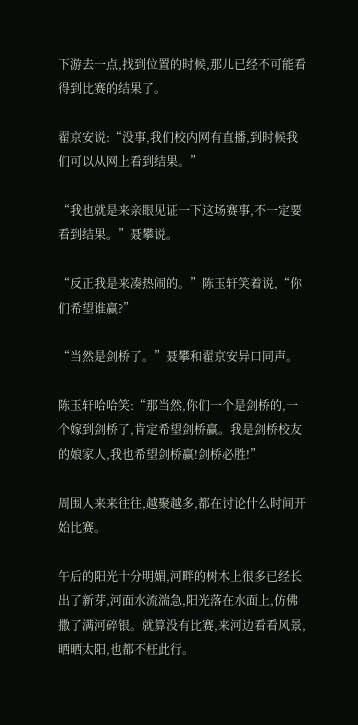下游去一点,找到位置的时候,那儿已经不可能看得到比赛的结果了。

翟京安说:“没事,我们校内网有直播,到时候我们可以从网上看到结果。”

“我也就是来亲眼见证一下这场赛事,不一定要看到结果。”聂攀说。

“反正我是来凑热闹的。”陈玉轩笑着说,“你们希望谁赢?”

“当然是剑桥了。”聂攀和翟京安异口同声。

陈玉轩哈哈笑:“那当然,你们一个是剑桥的,一个嫁到剑桥了,肯定希望剑桥赢。我是剑桥校友的娘家人,我也希望剑桥赢!剑桥必胜!”

周围人来来往往,越聚越多,都在讨论什么时间开始比赛。

午后的阳光十分明媚,河畔的树木上很多已经长出了新芽,河面水流湍急,阳光落在水面上,仿佛撒了满河碎银。就算没有比赛,来河边看看风景,晒晒太阳,也都不枉此行。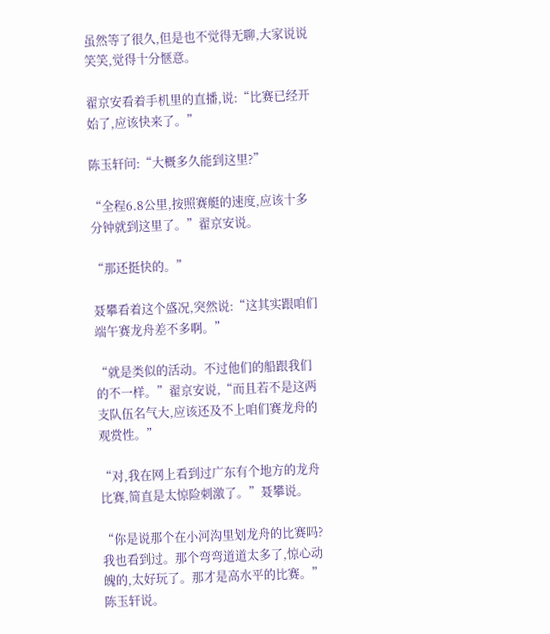虽然等了很久,但是也不觉得无聊,大家说说笑笑,觉得十分惬意。

翟京安看着手机里的直播,说:“比赛已经开始了,应该快来了。”

陈玉轩问:“大概多久能到这里?”

“全程6.8公里,按照赛艇的速度,应该十多分钟就到这里了。”翟京安说。

“那还挺快的。”

聂攀看着这个盛况,突然说:“这其实跟咱们端午赛龙舟差不多啊。”

“就是类似的活动。不过他们的船跟我们的不一样。”翟京安说,“而且若不是这两支队伍名气大,应该还及不上咱们赛龙舟的观赏性。”

“对,我在网上看到过广东有个地方的龙舟比赛,简直是太惊险刺激了。”聂攀说。

“你是说那个在小河沟里划龙舟的比赛吗?我也看到过。那个弯弯道道太多了,惊心动魄的,太好玩了。那才是高水平的比赛。”陈玉轩说。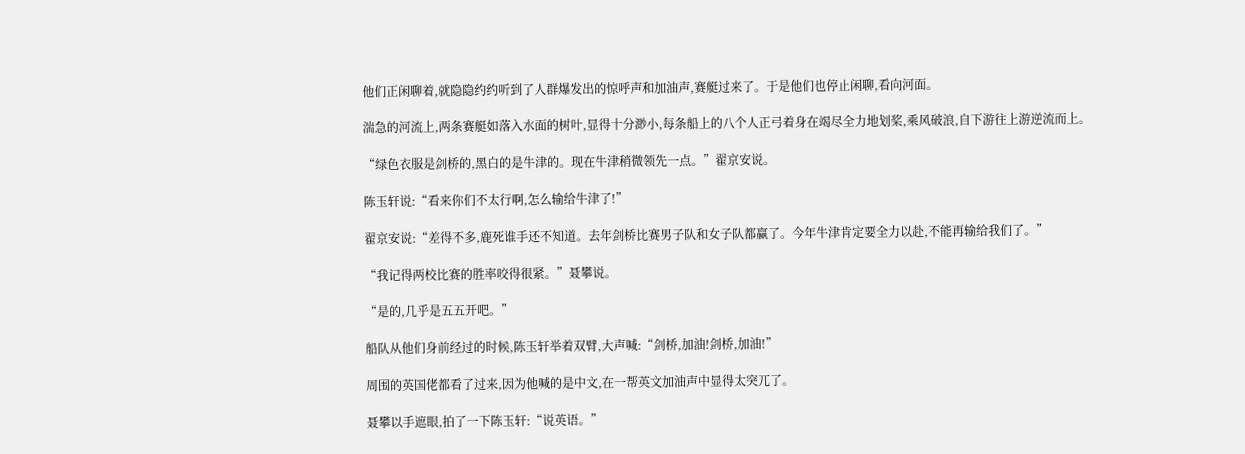他们正闲聊着,就隐隐约约听到了人群爆发出的惊呼声和加油声,赛艇过来了。于是他们也停止闲聊,看向河面。

湍急的河流上,两条赛艇如落入水面的树叶,显得十分渺小,每条船上的八个人正弓着身在竭尽全力地划桨,乘风破浪,自下游往上游逆流而上。

“绿色衣服是剑桥的,黑白的是牛津的。现在牛津稍微领先一点。”翟京安说。

陈玉轩说:“看来你们不太行啊,怎么输给牛津了!”

翟京安说:“差得不多,鹿死谁手还不知道。去年剑桥比赛男子队和女子队都赢了。今年牛津肯定要全力以赴,不能再输给我们了。”

“我记得两校比赛的胜率咬得很紧。”聂攀说。

“是的,几乎是五五开吧。”

船队从他们身前经过的时候,陈玉轩举着双臂,大声喊:“剑桥,加油!剑桥,加油!”

周围的英国佬都看了过来,因为他喊的是中文,在一帮英文加油声中显得太突兀了。

聂攀以手遮眼,拍了一下陈玉轩:“说英语。”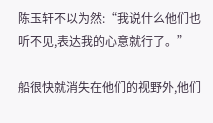陈玉轩不以为然:“我说什么他们也听不见,表达我的心意就行了。”

船很快就消失在他们的视野外,他们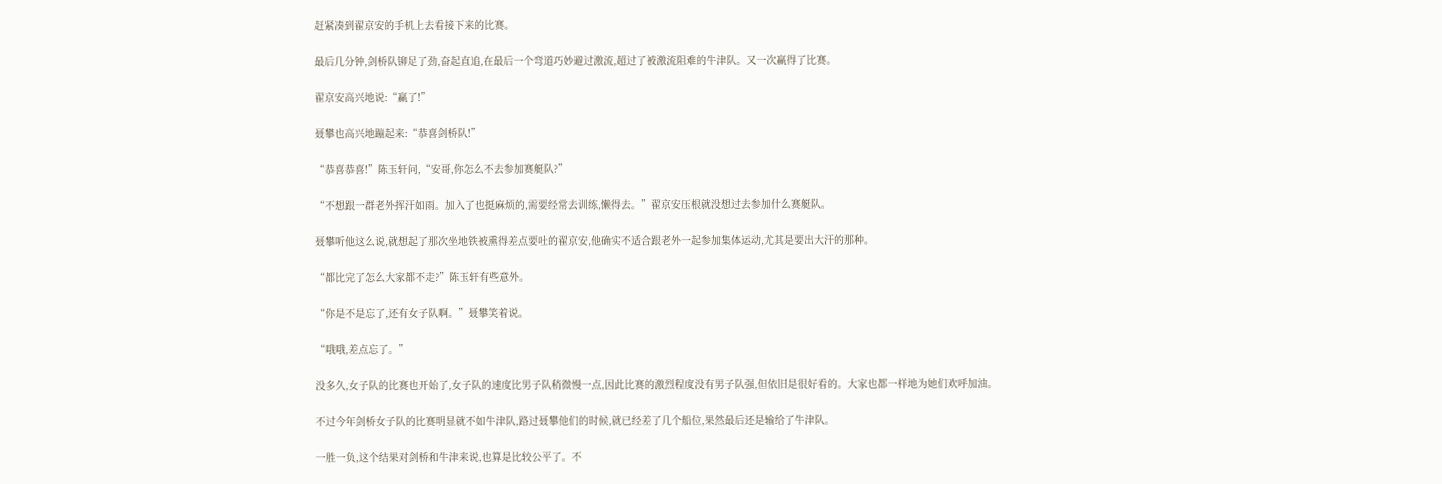赶紧凑到翟京安的手机上去看接下来的比赛。

最后几分钟,剑桥队铆足了劲,奋起直追,在最后一个弯道巧妙避过激流,超过了被激流阻难的牛津队。又一次赢得了比赛。

翟京安高兴地说:“赢了!”

聂攀也高兴地蹦起来:“恭喜剑桥队!”

“恭喜恭喜!”陈玉轩问,“安哥,你怎么不去参加赛艇队?”

“不想跟一群老外挥汗如雨。加入了也挺麻烦的,需要经常去训练,懒得去。”翟京安压根就没想过去参加什么赛艇队。

聂攀听他这么说,就想起了那次坐地铁被熏得差点要吐的翟京安,他确实不适合跟老外一起参加集体运动,尤其是要出大汗的那种。

“都比完了怎么大家都不走?”陈玉轩有些意外。

“你是不是忘了,还有女子队啊。”聂攀笑着说。

“哦哦,差点忘了。”

没多久,女子队的比赛也开始了,女子队的速度比男子队稍微慢一点,因此比赛的激烈程度没有男子队强,但依旧是很好看的。大家也都一样地为她们欢呼加油。

不过今年剑桥女子队的比赛明显就不如牛津队,路过聂攀他们的时候,就已经差了几个船位,果然最后还是输给了牛津队。

一胜一负,这个结果对剑桥和牛津来说,也算是比较公平了。不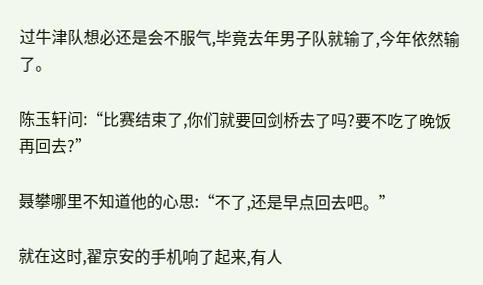过牛津队想必还是会不服气,毕竟去年男子队就输了,今年依然输了。

陈玉轩问:“比赛结束了,你们就要回剑桥去了吗?要不吃了晚饭再回去?”

聂攀哪里不知道他的心思:“不了,还是早点回去吧。”

就在这时,翟京安的手机响了起来,有人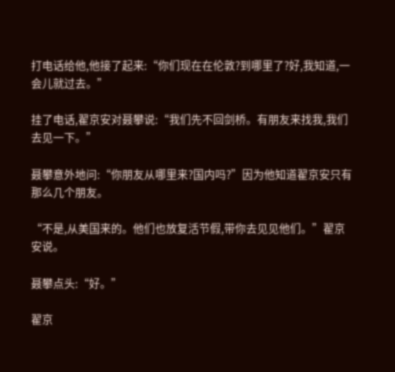打电话给他,他接了起来:“你们现在在伦敦?到哪里了?好,我知道,一会儿就过去。”

挂了电话,翟京安对聂攀说:“我们先不回剑桥。有朋友来找我,我们去见一下。”

聂攀意外地问:“你朋友从哪里来?国内吗?”因为他知道翟京安只有那么几个朋友。

“不是,从美国来的。他们也放复活节假,带你去见见他们。”翟京安说。

聂攀点头:“好。”

翟京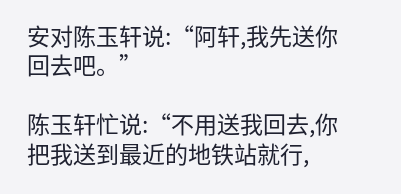安对陈玉轩说:“阿轩,我先送你回去吧。”

陈玉轩忙说:“不用送我回去,你把我送到最近的地铁站就行,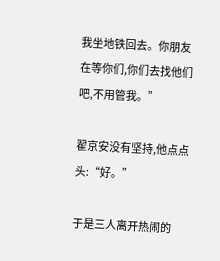我坐地铁回去。你朋友在等你们,你们去找他们吧,不用管我。”

翟京安没有坚持,他点点头:“好。”

于是三人离开热闹的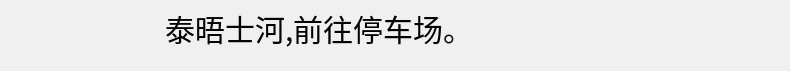泰晤士河,前往停车场。